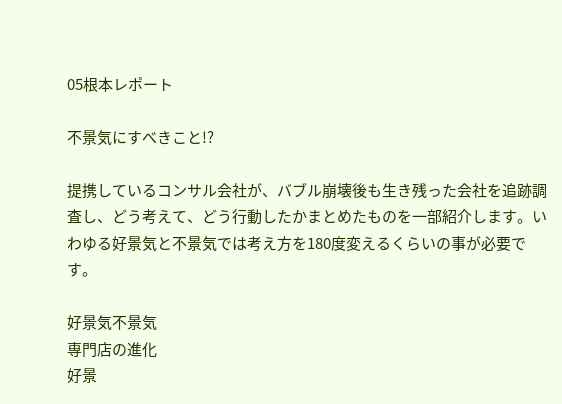05根本レポート

不景気にすべきこと!?

提携しているコンサル会社が、バブル崩壊後も生き残った会社を追跡調査し、どう考えて、どう行動したかまとめたものを一部紹介します。いわゆる好景気と不景気では考え方を180度変えるくらいの事が必要です。

好景気不景気
専門店の進化
好景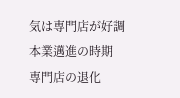気は専門店が好調
本業邁進の時期
専門店の退化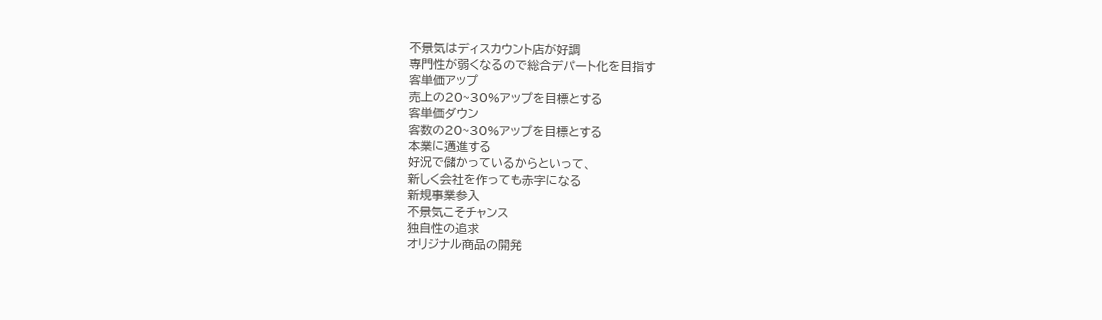不景気はディスカウント店が好調
専門性が弱くなるので総合デパート化を目指す
客単価アップ
売上の20~30%アップを目標とする
客単価ダウン
客数の20~30%アップを目標とする
本業に邁進する
好況で儲かっているからといって、
新しく会社を作っても赤字になる
新規事業参入
不景気こそチャンス
独自性の追求
オリジナル商品の開発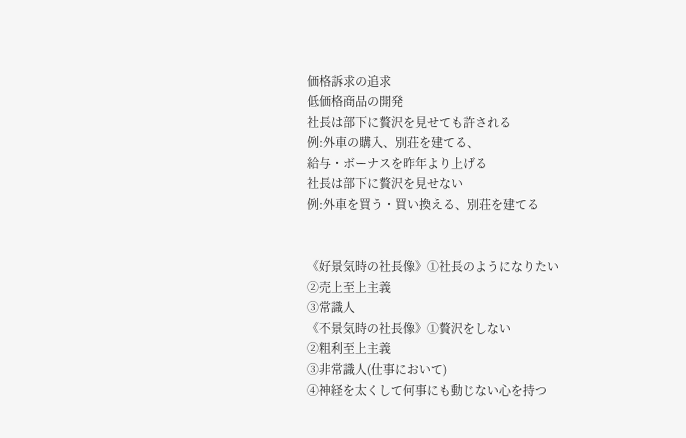価格訴求の追求
低価格商品の開発
社長は部下に贅沢を見せても許される
例:外車の購入、別荘を建てる、
給与・ボーナスを昨年より上げる
社長は部下に贅沢を見せない
例:外車を買う・買い換える、別荘を建てる


《好景気時の社長像》①社長のようになりたい
②売上至上主義
③常識人
《不景気時の社長像》①贅沢をしない
②粗利至上主義
③非常識人(仕事において)
④神経を太くして何事にも動じない心を持つ